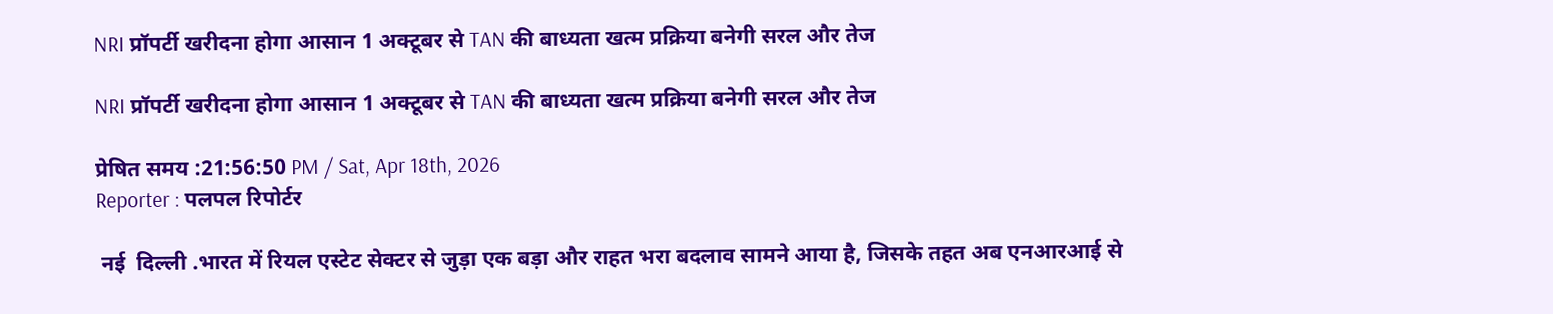NRI प्रॉपर्टी खरीदना होगा आसान 1 अक्टूबर से TAN की बाध्यता खत्म प्रक्रिया बनेगी सरल और तेज

NRI प्रॉपर्टी खरीदना होगा आसान 1 अक्टूबर से TAN की बाध्यता खत्म प्रक्रिया बनेगी सरल और तेज

प्रेषित समय :21:56:50 PM / Sat, Apr 18th, 2026
Reporter : पलपल रिपोर्टर

 नई  दिल्ली .भारत में रियल एस्टेट सेक्टर से जुड़ा एक बड़ा और राहत भरा बदलाव सामने आया है, जिसके तहत अब एनआरआई से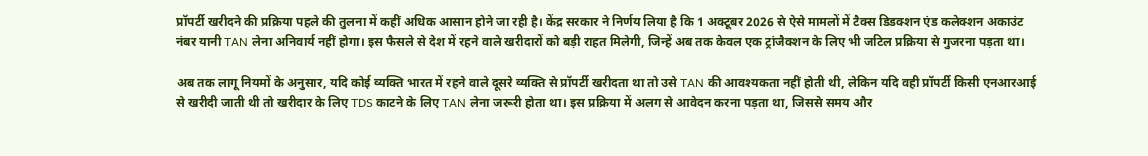प्रॉपर्टी खरीदने की प्रक्रिया पहले की तुलना में कहीं अधिक आसान होने जा रही है। केंद्र सरकार ने निर्णय लिया है कि 1 अक्टूबर 2026 से ऐसे मामलों में टैक्स डिडक्शन एंड कलेक्शन अकाउंट नंबर यानी TAN लेना अनिवार्य नहीं होगा। इस फैसले से देश में रहने वाले खरीदारों को बड़ी राहत मिलेगी, जिन्हें अब तक केवल एक ट्रांजैक्शन के लिए भी जटिल प्रक्रिया से गुजरना पड़ता था।

अब तक लागू नियमों के अनुसार, यदि कोई व्यक्ति भारत में रहने वाले दूसरे व्यक्ति से प्रॉपर्टी खरीदता था तो उसे TAN की आवश्यकता नहीं होती थी, लेकिन यदि वही प्रॉपर्टी किसी एनआरआई से खरीदी जाती थी तो खरीदार के लिए TDS काटने के लिए TAN लेना जरूरी होता था। इस प्रक्रिया में अलग से आवेदन करना पड़ता था, जिससे समय और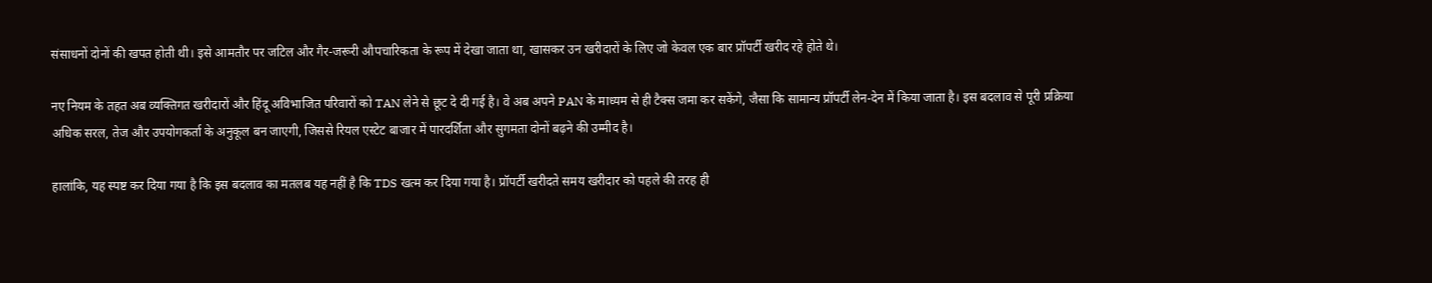संसाधनों दोनों की खपत होती थी। इसे आमतौर पर जटिल और गैर-जरूरी औपचारिकता के रूप में देखा जाता था, खासकर उन खरीदारों के लिए जो केवल एक बार प्रॉपर्टी खरीद रहे होते थे।

नए नियम के तहत अब व्यक्तिगत खरीदारों और हिंदू अविभाजित परिवारों को TAN लेने से छूट दे दी गई है। वे अब अपने PAN के माध्यम से ही टैक्स जमा कर सकेंगे, जैसा कि सामान्य प्रॉपर्टी लेन-देन में किया जाता है। इस बदलाव से पूरी प्रक्रिया अधिक सरल, तेज और उपयोगकर्ता के अनुकूल बन जाएगी, जिससे रियल एस्टेट बाजार में पारदर्शिता और सुगमता दोनों बढ़ने की उम्मीद है।

हालांकि, यह स्पष्ट कर दिया गया है कि इस बदलाव का मतलब यह नहीं है कि TDS खत्म कर दिया गया है। प्रॉपर्टी खरीदते समय खरीदार को पहले की तरह ही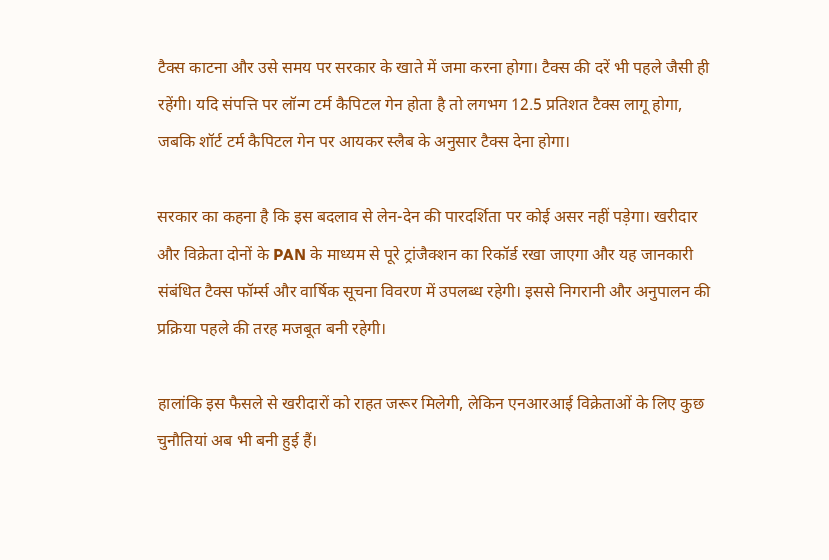टैक्स काटना और उसे समय पर सरकार के खाते में जमा करना होगा। टैक्स की दरें भी पहले जैसी ही रहेंगी। यदि संपत्ति पर लॉन्ग टर्म कैपिटल गेन होता है तो लगभग 12.5 प्रतिशत टैक्स लागू होगा, जबकि शॉर्ट टर्म कैपिटल गेन पर आयकर स्लैब के अनुसार टैक्स देना होगा।

सरकार का कहना है कि इस बदलाव से लेन-देन की पारदर्शिता पर कोई असर नहीं पड़ेगा। खरीदार और विक्रेता दोनों के PAN के माध्यम से पूरे ट्रांजैक्शन का रिकॉर्ड रखा जाएगा और यह जानकारी संबंधित टैक्स फॉर्म्स और वार्षिक सूचना विवरण में उपलब्ध रहेगी। इससे निगरानी और अनुपालन की प्रक्रिया पहले की तरह मजबूत बनी रहेगी।

हालांकि इस फैसले से खरीदारों को राहत जरूर मिलेगी, लेकिन एनआरआई विक्रेताओं के लिए कुछ चुनौतियां अब भी बनी हुई हैं।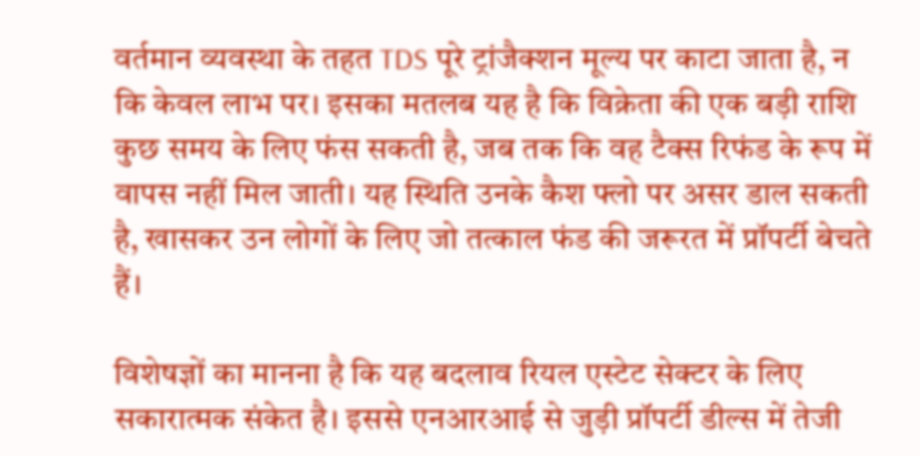वर्तमान व्यवस्था के तहत TDS पूरे ट्रांजैक्शन मूल्य पर काटा जाता है, न कि केवल लाभ पर। इसका मतलब यह है कि विक्रेता की एक बड़ी राशि कुछ समय के लिए फंस सकती है, जब तक कि वह टैक्स रिफंड के रूप में वापस नहीं मिल जाती। यह स्थिति उनके कैश फ्लो पर असर डाल सकती है, खासकर उन लोगों के लिए जो तत्काल फंड की जरूरत में प्रॉपर्टी बेचते हैं।

विशेषज्ञों का मानना है कि यह बदलाव रियल एस्टेट सेक्टर के लिए सकारात्मक संकेत है। इससे एनआरआई से जुड़ी प्रॉपर्टी डील्स में तेजी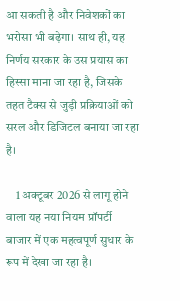आ सकती है और निवेशकों का भरोसा भी बढ़ेगा। साथ ही, यह निर्णय सरकार के उस प्रयास का हिस्सा माना जा रहा है, जिसके तहत टैक्स से जुड़ी प्रक्रियाओं को सरल और डिजिटल बनाया जा रहा है।

    1 अक्टूबर 2026 से लागू होने वाला यह नया नियम प्रॉपर्टी बाजार में एक महत्वपूर्ण सुधार के रूप में देखा जा रहा है।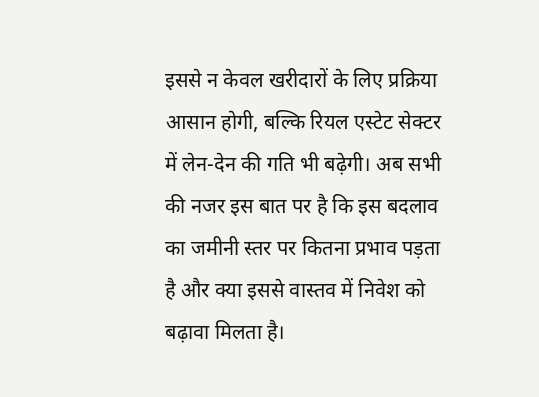इससे न केवल खरीदारों के लिए प्रक्रिया आसान होगी, बल्कि रियल एस्टेट सेक्टर में लेन-देन की गति भी बढ़ेगी। अब सभी की नजर इस बात पर है कि इस बदलाव का जमीनी स्तर पर कितना प्रभाव पड़ता है और क्या इससे वास्तव में निवेश को बढ़ावा मिलता है।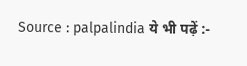Source : palpalindia ये भी पढ़ें :-